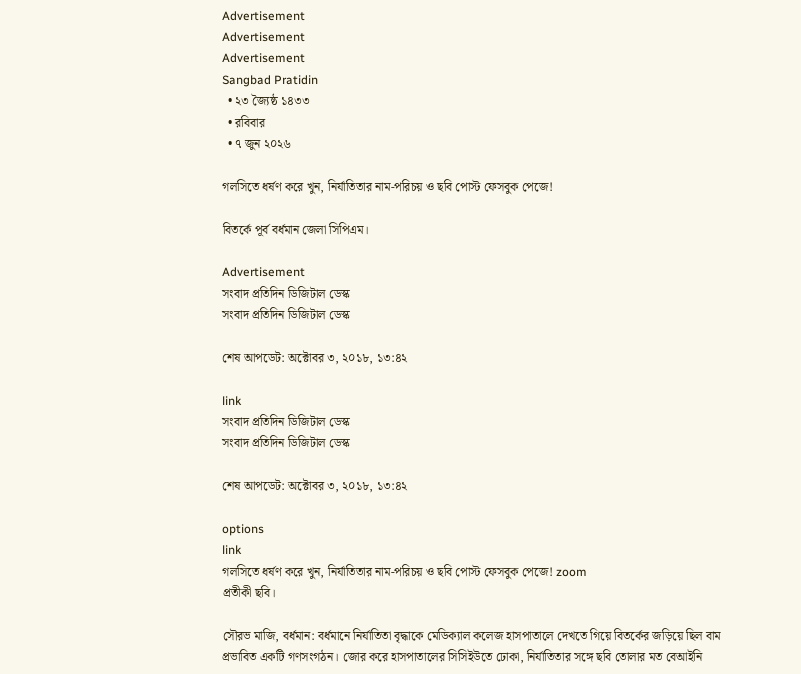Advertisement
Advertisement
Advertisement
Sangbad Pratidin
  • ২৩ জ্যৈষ্ঠ ১৪৩৩
  • রবিবার
  • ৭ জুন ২০২৬

গলসিতে ধর্ষণ করে খুন, নির্যাতিতার নাম-পরিচয় ও ছবি পোস্ট ফেসবুক পেজে!

বিতর্কে পূর্ব বর্ধমান জেলা সিপিএম।

Advertisement
সংবাদ প্রতিদিন ডিজিটাল ডেস্ক
সংবাদ প্রতিদিন ডিজিটাল ডেস্ক

শেষ আপডেট: অক্টোবর ৩, ২০১৮, ১৩:৪২

link
সংবাদ প্রতিদিন ডিজিটাল ডেস্ক
সংবাদ প্রতিদিন ডিজিটাল ডেস্ক

শেষ আপডেট: অক্টোবর ৩, ২০১৮, ১৩:৪২

options
link
গলসিতে ধর্ষণ করে খুন, নির্যাতিতার নাম-পরিচয় ও ছবি পোস্ট ফেসবুক পেজে! zoom
প্রতীকী ছবি।

সৌরভ মাজি, বর্ধমান: বর্ধমানে নির্যাতিতা বৃদ্ধাকে মেডিক্যাল কলেজ হাসপাতালে দেখতে গিয়ে বিতর্কের জড়িয়ে ছিল বাম প্রভাবিত একটি গণসংগঠন। জোর করে হাসপাতালের সিসিইউতে ঢোকা, নির্যাতিতার সঙ্গে ছবি তোলার মত বেআইনি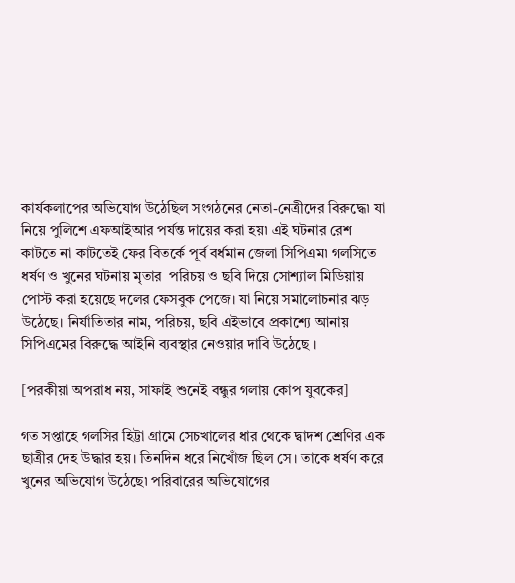কার্যকলাপের অভিযোগ উঠেছিল সংগঠনের নেতা-নেত্রীদের বিরুদ্ধে৷ যা নিয়ে পুলিশে এফআইআর পর্যন্ত দায়ের করা হয়৷ এই ঘটনার রেশ কাটতে না কাটতেই ফের বিতর্কে পূর্ব বর্ধমান জেলা সিপিএম৷ গলসিতে ধর্ষণ ও খুনের ঘটনায় মৃতার  পরিচয় ও ছবি দিয়ে সোশ্যাল মিডিয়ায় পোস্ট করা হয়েছে দলের ফেসবুক পেজে। যা নিয়ে সমালোচনার ঝড় উঠেছে। নির্যাতিতার নাম, পরিচয়, ছবি এইভাবে প্রকাশ্যে আনায় সিপিএমের বিরুদ্ধে আইনি ব্যবস্থার নেওয়ার দাবি উঠেছে ।

[পরকীয়া অপরাধ নয়, সাফাই শুনেই বন্ধুর গলায় কোপ যুবকের]

গত সপ্তাহে গলসির হিট্টা গ্রামে সেচখালের ধার থেকে দ্বাদশ শ্রেণির এক ছাত্রীর দেহ উদ্ধার হয়। তিনদিন ধরে নিখোঁজ ছিল সে। তাকে ধর্ষণ করে  খুনের অভিযোগ উঠেছে৷ পরিবারের অভিযোগের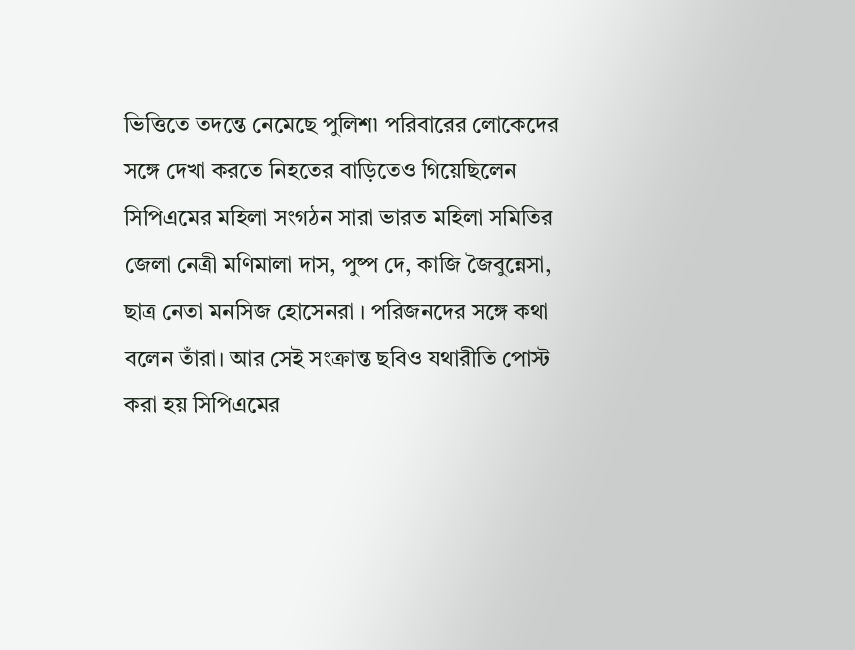ভিত্তিতে তদন্তে নেমেছে পুলিশ৷ পরিবারের লোকেদের সঙ্গে দেখা করতে নিহতের বাড়িতেও গিয়েছিলেন সিপিএমের মহিলা সংগঠন সারা ভারত মহিলা সমিতির জেলা নেত্রী মণিমালা দাস, পুষ্প দে, কাজি জৈবুন্নেসা, ছাত্র নেতা মনসিজ হোসেনরা । পরিজনদের সঙ্গে কথা বলেন তাঁরা। আর সেই সংক্রান্ত ছবিও যথারীতি পোস্ট করা হয় সিপিএমের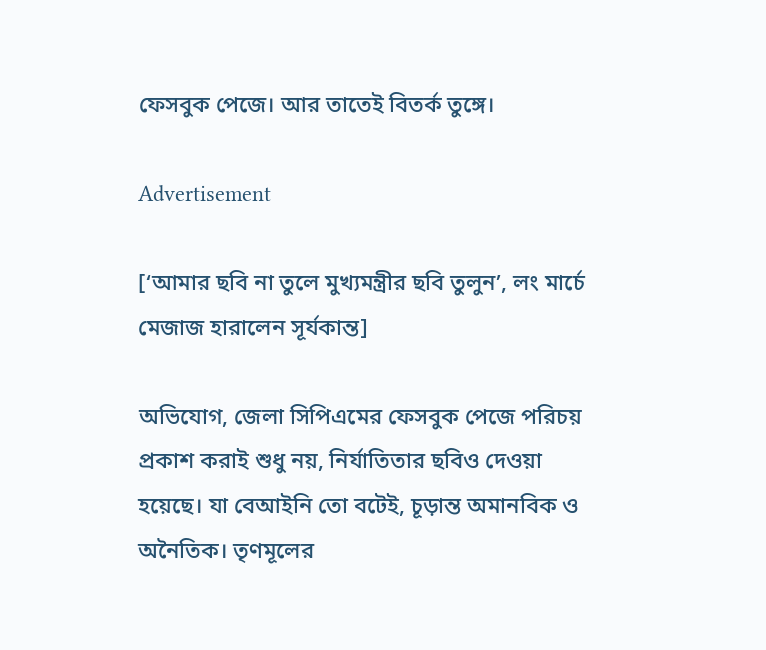ফেসবুক পেজে। আর তাতেই বিতর্ক তুঙ্গে।

Advertisement

[‘আমার ছবি না তুলে মুখ্যমন্ত্রীর ছবি তুলুন’, লং মার্চে মেজাজ হারালেন সূর্যকান্ত]

অভিযোগ, জেলা সিপিএমের ফেসবুক পেজে পরিচয় প্রকাশ করাই শুধু নয়, নির্যাতিতার ছবিও দেওয়া হয়েছে। যা বেআইনি তো বটেই, চূড়ান্ত অমানবিক ও অনৈতিক। তৃণমূলের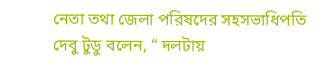নেতা তথা জেলা পরিষদের সহসভাধিপতি দেবু টুডু বলেন, “ দলটায়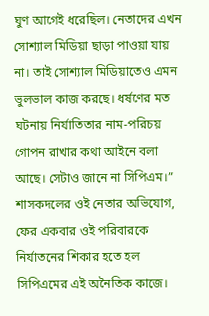ঘুণ আগেই ধরেছিল। নেতাদের এখন সোশ্যাল মিডিয়া ছাড়া পাওয়া যায় না। তাই সোশ্যাল মিডিয়াতেও এমন ভুলভাল কাজ করছে। ধর্ষণের মত ঘটনায় নির্যাতিতার নাম-পরিচয় গোপন রাখার কথা আইনে বলা আছে। সেটাও জানে না সিপিএম।” শাসকদলের ওই নেতার অভিযোগ,  ফের একবার ওই পরিবারকে নির্যাতনের শিকার হতে হল সিপিএমের এই অনৈতিক কাজে।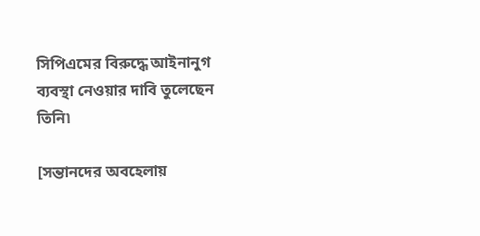সিপিএমের বিরুদ্ধে আইনানুগ ব্যবস্থা নেওয়ার দাবি তুলেছেন তিনি৷

[সন্তানদের অবহেলায়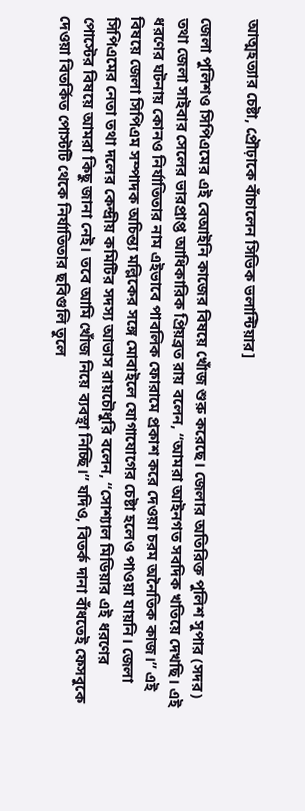আত্মহত্যার চেষ্টা, প্রৌঢ়াকে বাঁচালেন সিভিক ভলান্টিয়ার]

জেলা পুলিশও সিপিএমের এই বেআইনি কাজের বিষয়ে খোঁজ শুরু করেছে। জেলার অতিরিক্ত পুলিশ সুপার (সদর) তথা জেলা সাইবার সেলের ভারপ্রাপ্ত আধিকারিক প্রিয়ব্রত রায় বলেন, “আমরা আইনগত সবদিক খতিয়ে দেখছি। এই ধরণের ঘটনায় কোনও নির্যাতিতার নাম এইভাবে পাবলিক ফোরামে প্রকাশ করে দেওয়া চরম অনৈতিক কাজ।” এই বিষয়ে জেলা সিপিএম সম্পাদক অচিন্ত্য মল্লিকের সঙ্গে মোবাইলে যোগাযোগের চেষ্টা হলেও পাওয়া যায়নি। জেলা সিপিএমের নেতা তথা দলের কেন্দ্রীয় কমিটির সদস্য আভাস রায়চৌধুরি বলেন, “সোশ্যাল মিডিয়ার এই ধরণের পোস্টের বিষয়ে আমরা কিছু জানা নেই। তবে আমি খোঁজ নিয়ে ব্যবস্থা নিচ্ছি।” যদিও, বিতর্ক দানা বাঁধতেই ফেসবুকে দেওয়া বিতর্কিত পোস্টটি থেকে নির্যাতিতার ছবিগুলি তুলে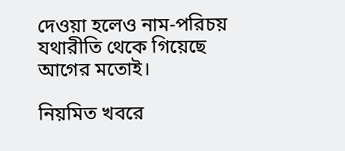দেওয়া হলেও নাম-পরিচয় যথারীতি থেকে গিয়েছে আগের মতোই।

নিয়মিত খবরে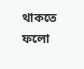থাকতে ফলো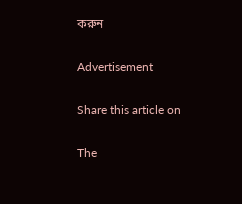করুন

Advertisement

Share this article on

The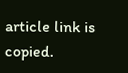article link is copied.